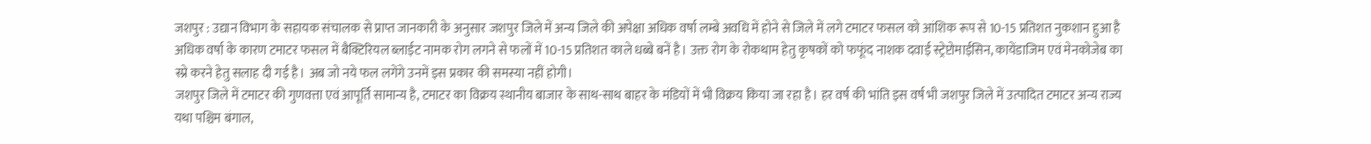जशपुर : उद्यान विभाग के सहायक संचालक से प्राप्त जानकारी के अनुसार जशपुर जिले में अन्य जिले की अपेक्षा अधिक वर्षा लम्बे अवधि में होने से जिले में लगे टमाटर फसल को आंशिक रूप से 10-15 प्रतिशत नुकशान हुआ है अधिक वर्षा के कारण टमाटर फसल में बैक्टिरियल ब्लाईट नामक रोग लगने से फलों में 10-15 प्रतिशत काले धब्बे बनें है। उक्त रोग के रोकथाम हेतु कृषकों को फफूंद नाशक दवाई स्ट्रेप्टोमाईसिन, कायेंडाजिम एवं मेनकोजेब का स्प्रे करने हेतु सलाह दी गई है। अब जो नये फल लगेंगे उनमें इस प्रकार की समस्या नहीं होगी।
जशपुर जिले में टमाटर की गुणवत्ता एवं आपूर्ति सामान्य है, टमाटर का विक्रय स्थानीय बाजार के साथ-साथ बाहर के मंडियों में भी विक्रय किया जा रहा है। हर वर्ष की भांति इस वर्ष भी जशपुर जिले में उत्पादित टमाटर अन्य राज्य यथा पश्चिम बंगाल,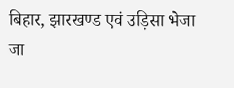बिहार, झारखण्ड एवं उड़िसा भेजा जा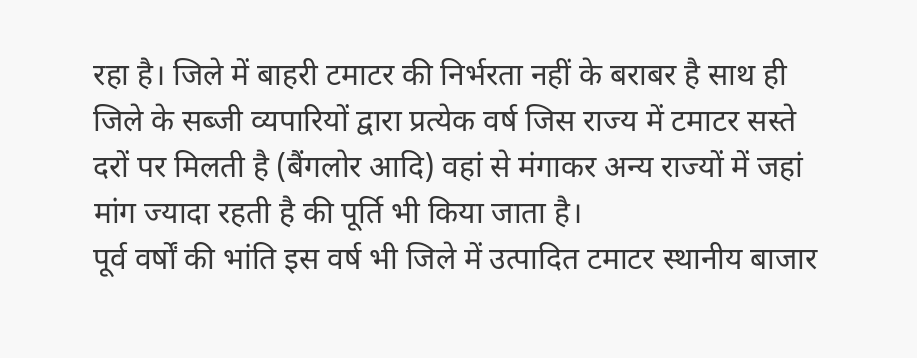रहा है। जिले में बाहरी टमाटर की निर्भरता नहीं के बराबर है साथ ही जिले के सब्जी व्यपारियों द्वारा प्रत्येक वर्ष जिस राज्य में टमाटर सस्ते दरों पर मिलती है (बैंगलोर आदि) वहां से मंगाकर अन्य राज्यों में जहां मांग ज्यादा रहती है की पूर्ति भी किया जाता है।
पूर्व वर्षों की भांति इस वर्ष भी जिले में उत्पादित टमाटर स्थानीय बाजार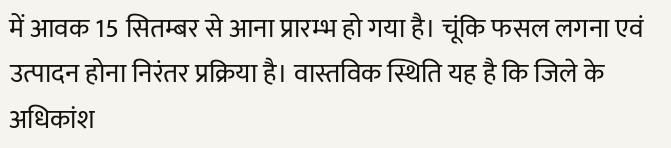में आवक 15 सितम्बर से आना प्रारम्भ हो गया है। चूंकि फसल लगना एवं उत्पादन होना निरंतर प्रक्रिया है। वास्तविक स्थिति यह है कि जिले के अधिकांश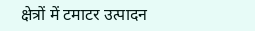क्षेत्रों में टमाटर उत्पादन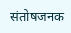संतोषजनक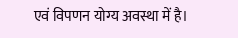एवं विपणन योग्य अवस्था में है।